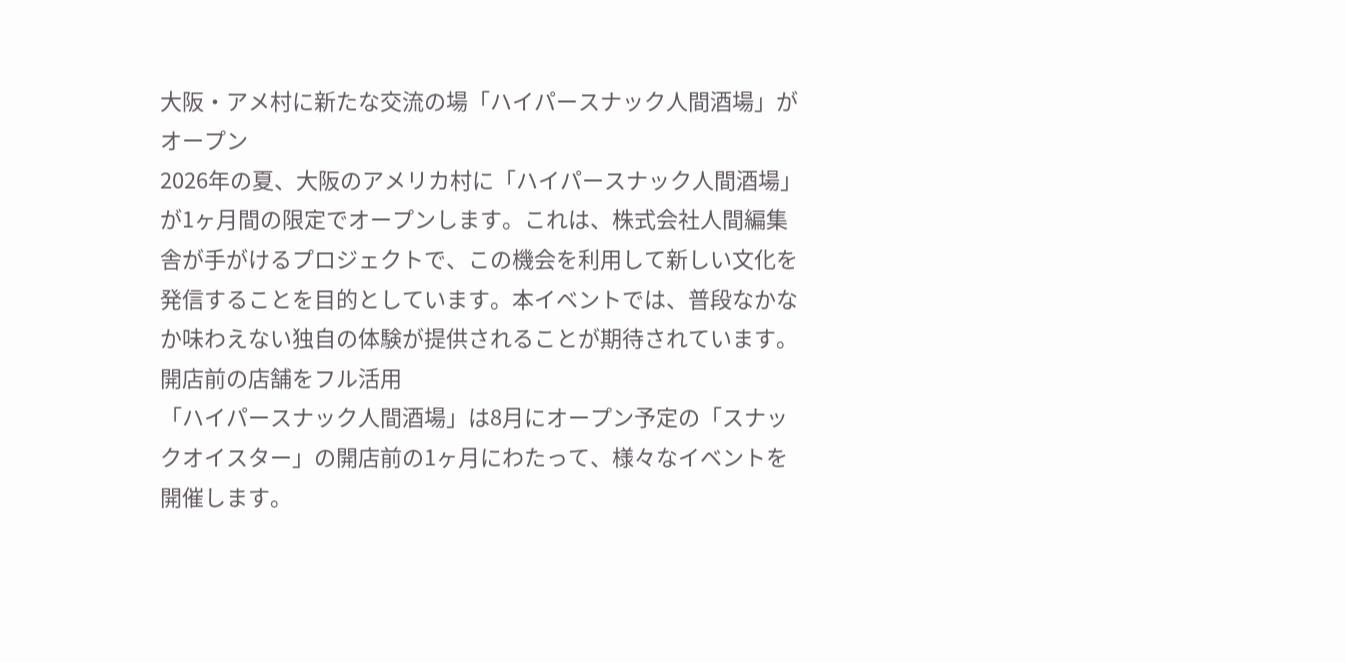大阪・アメ村に新たな交流の場「ハイパースナック人間酒場」がオープン
2026年の夏、大阪のアメリカ村に「ハイパースナック人間酒場」が1ヶ月間の限定でオープンします。これは、株式会社人間編集舎が手がけるプロジェクトで、この機会を利用して新しい文化を発信することを目的としています。本イベントでは、普段なかなか味わえない独自の体験が提供されることが期待されています。
開店前の店舗をフル活用
「ハイパースナック人間酒場」は8月にオープン予定の「スナックオイスター」の開店前の1ヶ月にわたって、様々なイベントを開催します。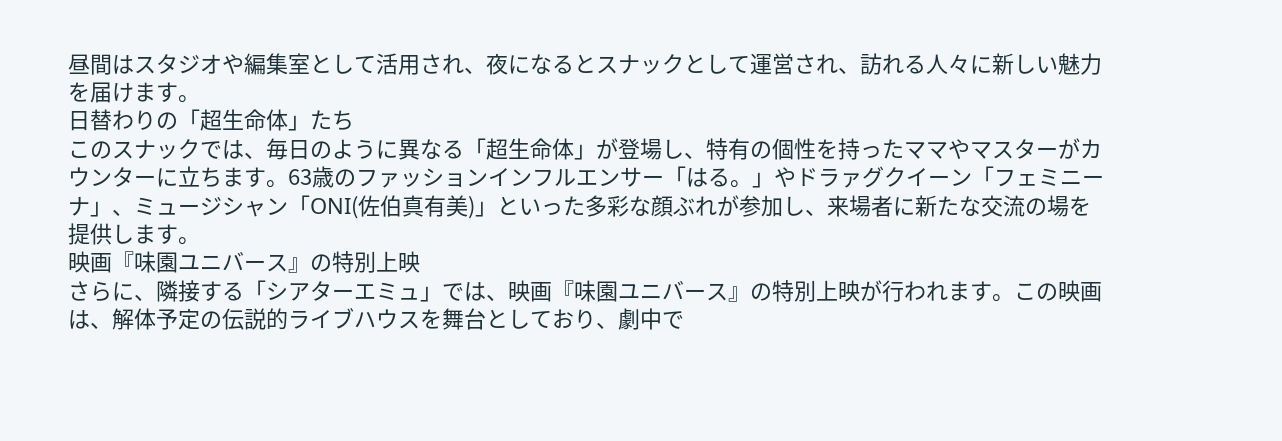昼間はスタジオや編集室として活用され、夜になるとスナックとして運営され、訪れる人々に新しい魅力を届けます。
日替わりの「超生命体」たち
このスナックでは、毎日のように異なる「超生命体」が登場し、特有の個性を持ったママやマスターがカウンターに立ちます。63歳のファッションインフルエンサー「はる。」やドラァグクイーン「フェミニーナ」、ミュージシャン「ONI(佐伯真有美)」といった多彩な顔ぶれが参加し、来場者に新たな交流の場を提供します。
映画『味園ユニバース』の特別上映
さらに、隣接する「シアターエミュ」では、映画『味園ユニバース』の特別上映が行われます。この映画は、解体予定の伝説的ライブハウスを舞台としており、劇中で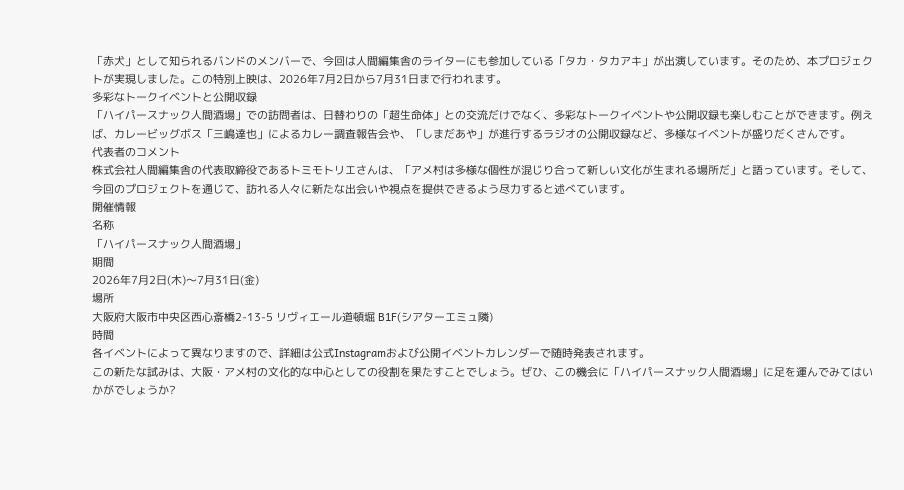「赤犬」として知られるバンドのメンバーで、今回は人間編集舎のライターにも参加している「タカ・タカアキ」が出演しています。そのため、本プロジェクトが実現しました。この特別上映は、2026年7月2日から7月31日まで行われます。
多彩なトークイベントと公開収録
「ハイパースナック人間酒場」での訪問者は、日替わりの「超生命体」との交流だけでなく、多彩なトークイベントや公開収録も楽しむことができます。例えば、カレービッグボス「三嶋達也」によるカレー調査報告会や、「しまだあや」が進行するラジオの公開収録など、多様なイベントが盛りだくさんです。
代表者のコメント
株式会社人間編集舎の代表取締役であるトミモトリエさんは、「アメ村は多様な個性が混じり合って新しい文化が生まれる場所だ」と語っています。そして、今回のプロジェクトを通じて、訪れる人々に新たな出会いや視点を提供できるよう尽力すると述べています。
開催情報
名称
「ハイパースナック人間酒場」
期間
2026年7月2日(木)〜7月31日(金)
場所
大阪府大阪市中央区西心斎橋2-13-5 リヴィエール道頓堀 B1F(シアターエミュ隣)
時間
各イベントによって異なりますので、詳細は公式Instagramおよび公開イベントカレンダーで随時発表されます。
この新たな試みは、大阪・アメ村の文化的な中心としての役割を果たすことでしょう。ぜひ、この機会に「ハイパースナック人間酒場」に足を運んでみてはいかがでしょうか?